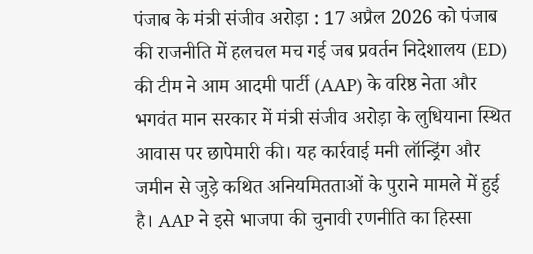पंजाब के मंत्री संजीव अरोड़ा : 17 अप्रैल 2026 को पंजाब की राजनीति में हलचल मच गई जब प्रवर्तन निदेशालय (ED) की टीम ने आम आदमी पार्टी (AAP) के वरिष्ठ नेता और भगवंत मान सरकार में मंत्री संजीव अरोड़ा के लुधियाना स्थित आवास पर छापेमारी की। यह कार्रवाई मनी लॉन्ड्रिंग और जमीन से जुड़े कथित अनियमितताओं के पुराने मामले में हुई है। AAP ने इसे भाजपा की चुनावी रणनीति का हिस्सा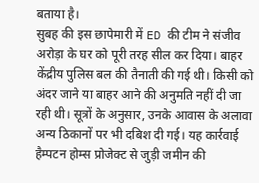बताया है।
सुबह की इस छापेमारी में ED की टीम ने संजीव अरोड़ा के घर को पूरी तरह सील कर दिया। बाहर केंद्रीय पुलिस बल की तैनाती की गई थी। किसी को अंदर जाने या बाहर आने की अनुमति नहीं दी जा रही थी। सूत्रों के अनुसार, उनके आवास के अलावा अन्य ठिकानों पर भी दबिश दी गई। यह कार्रवाई हैम्पटन होम्स प्रोजेक्ट से जुड़ी जमीन की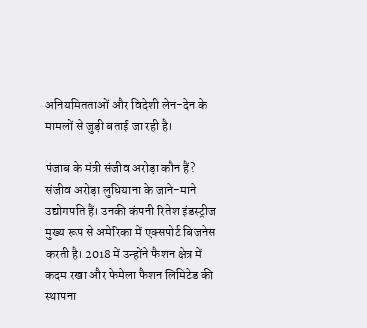अनियमितताओं और विदेशी लेन-देन के मामलों से जुड़ी बताई जा रही है।

पंजाब के मंत्री संजीव अरोड़ा कौन हैं?
संजीव अरोड़ा लुधियाना के जाने-माने उद्योगपति हैं। उनकी कंपनी रितेश इंडस्ट्रीज मुख्य रूप से अमेरिका में एक्सपोर्ट बिजनेस करती है। 2018 में उन्होंने फैशन क्षेत्र में कदम रखा और फेमेला फैशन लिमिटेड की स्थापना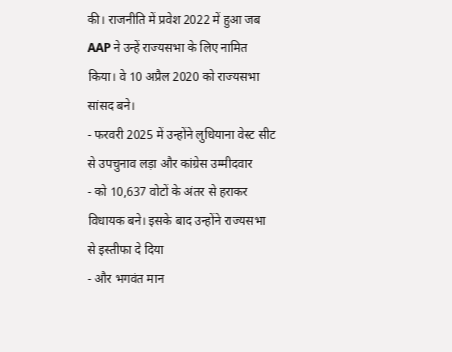की। राजनीति में प्रवेश 2022 में हुआ जब AAP ने उन्हें राज्यसभा के लिए नामित किया। वे 10 अप्रैल 2020 को राज्यसभा सांसद बने।
- फरवरी 2025 में उन्होंने लुधियाना वेस्ट सीट से उपचुनाव लड़ा और कांग्रेस उम्मीदवार
- को 10,637 वोटों के अंतर से हराकर विधायक बने। इसके बाद उन्होंने राज्यसभा से इस्तीफा दे दिया
- और भगवंत मान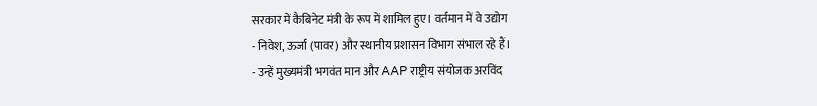सरकार में कैबिनेट मंत्री के रूप में शामिल हुए। वर्तमान में वे उद्योग
- निवेश, ऊर्जा (पावर) और स्थानीय प्रशासन विभाग संभाल रहे हैं।
- उन्हें मुख्यमंत्री भगवंत मान और AAP राष्ट्रीय संयोजक अरविंद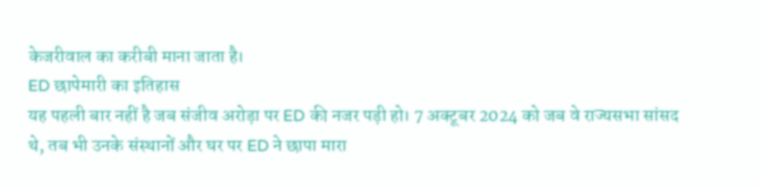केजरीवाल का करीबी माना जाता है।
ED छापेमारी का इतिहास
यह पहली बार नहीं है जब संजीव अरोड़ा पर ED की नजर पड़ी हो। 7 अक्टूबर 2024 को जब वे राज्यसभा सांसद थे, तब भी उनके संस्थानों और घर पर ED ने छापा मारा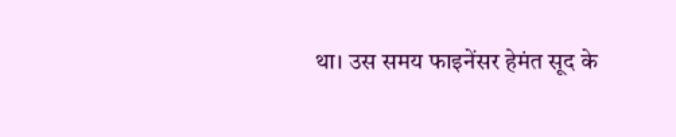था। उस समय फाइनेंसर हेमंत सूद के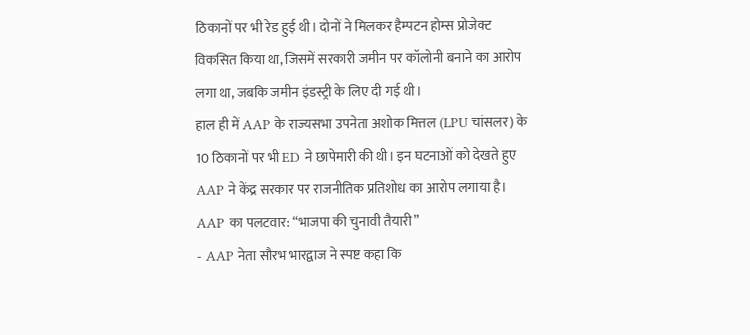ठिकानों पर भी रेड हुई थी। दोनों ने मिलकर हैम्पटन होम्स प्रोजेक्ट विकसित किया था, जिसमें सरकारी जमीन पर कॉलोनी बनाने का आरोप लगा था, जबकि जमीन इंडस्ट्री के लिए दी गई थी।
हाल ही में AAP के राज्यसभा उपनेता अशोक मित्तल (LPU चांसलर) के 10 ठिकानों पर भी ED ने छापेमारी की थी। इन घटनाओं को देखते हुए AAP ने केंद्र सरकार पर राजनीतिक प्रतिशोध का आरोप लगाया है।
AAP का पलटवार: “भाजपा की चुनावी तैयारी”
- AAP नेता सौरभ भारद्वाज ने स्पष्ट कहा कि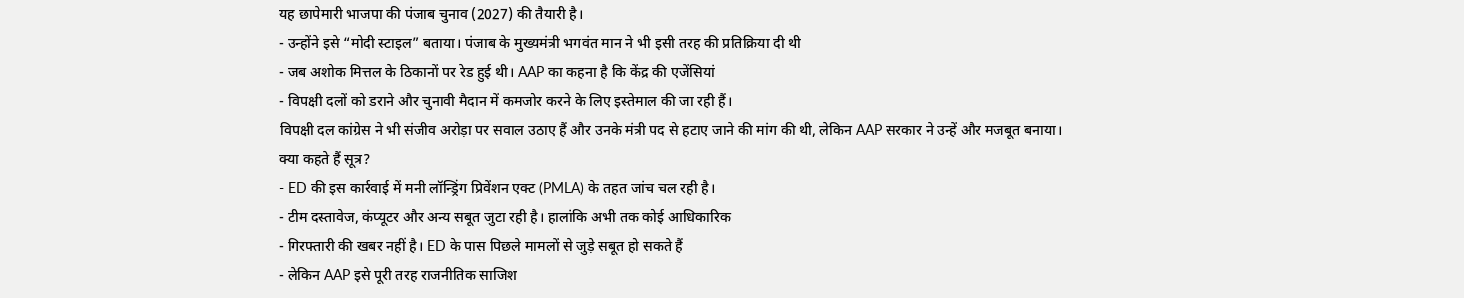यह छापेमारी भाजपा की पंजाब चुनाव (2027) की तैयारी है।
- उन्होंने इसे “मोदी स्टाइल” बताया। पंजाब के मुख्यमंत्री भगवंत मान ने भी इसी तरह की प्रतिक्रिया दी थी
- जब अशोक मित्तल के ठिकानों पर रेड हुई थी। AAP का कहना है कि केंद्र की एजेंसियां
- विपक्षी दलों को डराने और चुनावी मैदान में कमजोर करने के लिए इस्तेमाल की जा रही हैं।
विपक्षी दल कांग्रेस ने भी संजीव अरोड़ा पर सवाल उठाए हैं और उनके मंत्री पद से हटाए जाने की मांग की थी, लेकिन AAP सरकार ने उन्हें और मजबूत बनाया।
क्या कहते हैं सूत्र?
- ED की इस कार्रवाई में मनी लॉन्ड्रिंग प्रिवेंशन एक्ट (PMLA) के तहत जांच चल रही है।
- टीम दस्तावेज, कंप्यूटर और अन्य सबूत जुटा रही है। हालांकि अभी तक कोई आधिकारिक
- गिरफ्तारी की खबर नहीं है। ED के पास पिछले मामलों से जुड़े सबूत हो सकते हैं
- लेकिन AAP इसे पूरी तरह राजनीतिक साजिश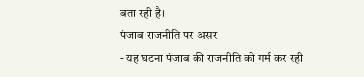बता रही है।
पंजाब राजनीति पर असर
- यह घटना पंजाब की राजनीति को गर्म कर रही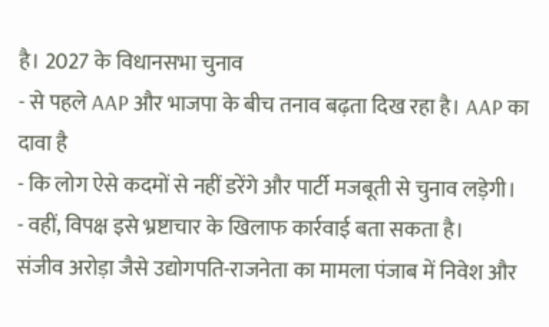है। 2027 के विधानसभा चुनाव
- से पहले AAP और भाजपा के बीच तनाव बढ़ता दिख रहा है। AAP का दावा है
- कि लोग ऐसे कदमों से नहीं डरेंगे और पार्टी मजबूती से चुनाव लड़ेगी।
- वहीं, विपक्ष इसे भ्रष्टाचार के खिलाफ कार्रवाई बता सकता है।
संजीव अरोड़ा जैसे उद्योगपति-राजनेता का मामला पंजाब में निवेश और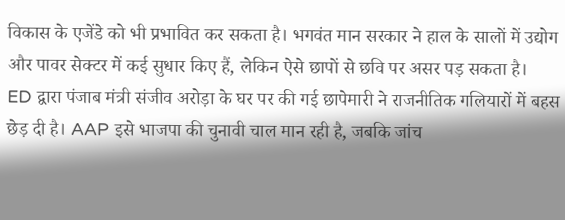विकास के एजेंडे को भी प्रभावित कर सकता है। भगवंत मान सरकार ने हाल के सालों में उद्योग और पावर सेक्टर में कई सुधार किए हैं, लेकिन ऐसे छापों से छवि पर असर पड़ सकता है।
ED द्वारा पंजाब मंत्री संजीव अरोड़ा के घर पर की गई छापेमारी ने राजनीतिक गलियारों में बहस छेड़ दी है। AAP इसे भाजपा की चुनावी चाल मान रही है, जबकि जांच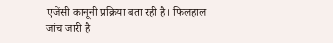एजेंसी कानूनी प्रक्रिया बता रही है। फिलहाल जांच जारी है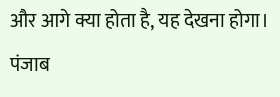और आगे क्या होता है, यह देखना होगा। पंजाब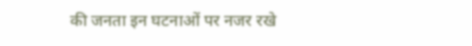की जनता इन घटनाओं पर नजर रखे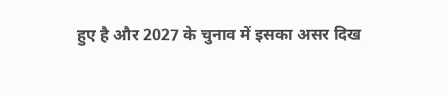हुए है और 2027 के चुनाव में इसका असर दिख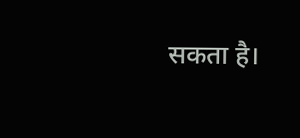सकता है।